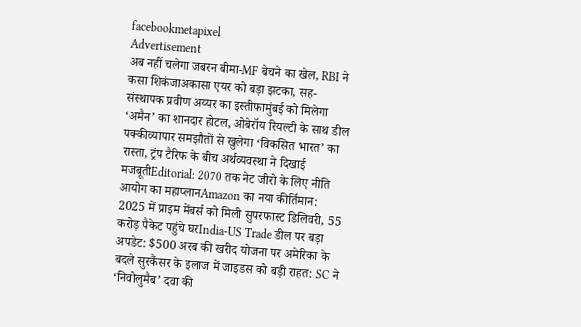facebookmetapixel
Advertisement
अब नहीं चलेगा जबरन बीमा-MF बेचने का खेल, RBI ने कसा शिकंजाअकासा एयर को बड़ा झटका, सह-संस्थापक प्रवीण अय्यर का इस्तीफामुंबई को मिलेगा ‘अमैन’ का शानदार होटल, ओबेरॉय रियल्टी के साथ डील पक्कीव्यापार समझौतों से खुलेगा ‘विकसित भारत’ का रास्ता, ट्रंप टैरिफ के बीच अर्थव्यवस्था ने दिखाई मजबूतीEditorial: 2070 तक नेट जीरो के लिए नीति आयोग का महाप्लानAmazon का नया कीर्तिमान: 2025 में प्राइम मेंबर्स को मिली सुपरफास्ट डिलिवरी, 55 करोड़ पैकेट पहुंचे घरIndia-US Trade डील पर बड़ा अपडेट: $500 अरब की खरीद योजना पर अमेरिका के बदले सुरकैंसर के इलाज में जाइडस को बड़ी राहत: SC ने ‘निवोलुमैब’ दवा की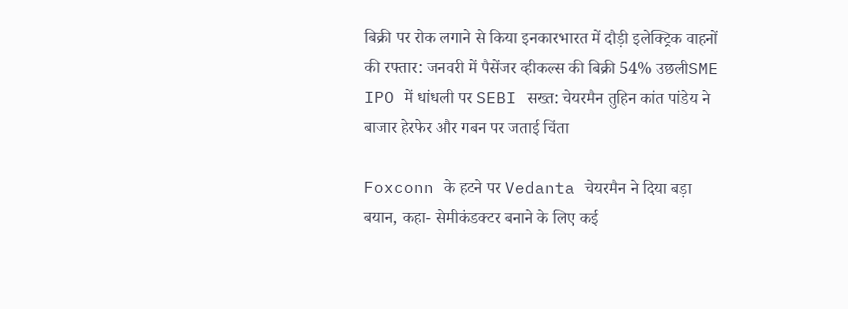बिक्री पर रोक लगाने से किया इनकारभारत में दौड़ी इलेक्ट्रिक वाहनों की रफ्तार: जनवरी में पैसेंजर व्हीकल्स की बिक्री 54% उछलीSME IPO में धांधली पर SEBI सख्त: चेयरमैन तुहिन कांत पांडेय ने बाजार हेरफेर और गबन पर जताई चिंता

Foxconn के हटने पर Vedanta चेयरमैन ने दिया बड़ा बयान, कहा- सेमीकंडक्टर बनाने के लिए कई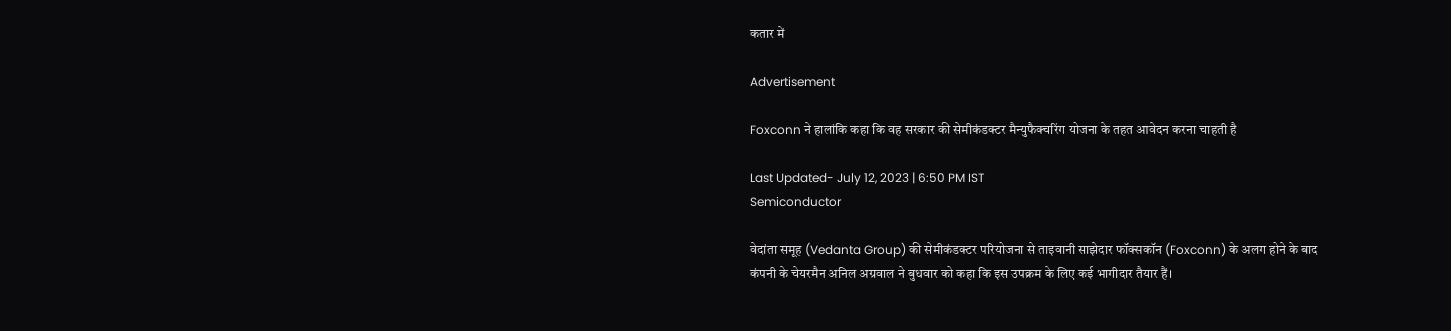कतार में

Advertisement

Foxconn ने हालांकि कहा कि वह सरकार की सेमीकंडक्टर मैन्युफैक्चरिंग योजना के तहत आवेदन करना चाहती है

Last Updated- July 12, 2023 | 6:50 PM IST
Semiconductor

वेदांता समूह (Vedanta Group) की सेमीकंडक्टर परियोजना से ताइवानी साझेदार फॉक्सकॉन (Foxconn) के अलग होने के बाद कंपनी के चेयरमैन अनिल अग्रवाल ने बुधवार को कहा कि इस उपक्रम के लिए कई भागीदार तैयार हैं।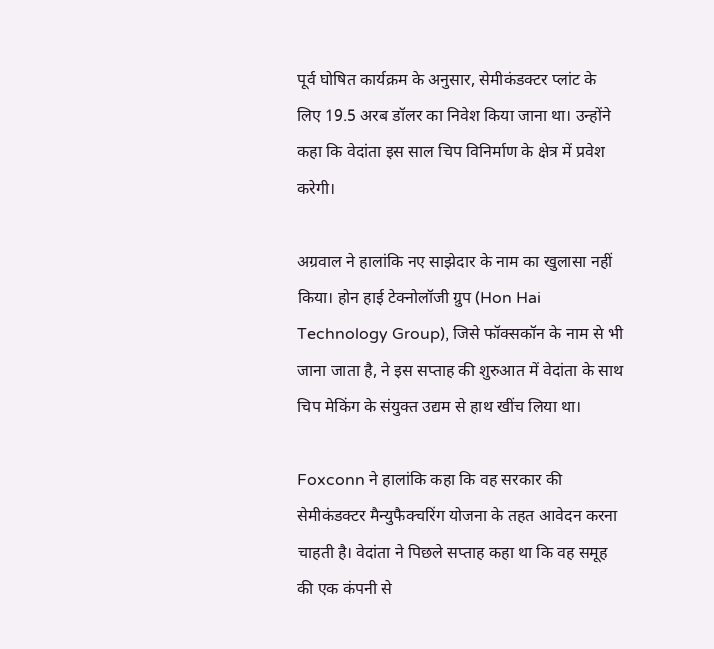पूर्व घोषित कार्यक्रम के अनुसार, सेमीकंडक्टर प्लांट के लिए 19.5 अरब डॉलर का निवेश किया जाना था। उन्होंने कहा कि वेदांता इस साल चिप विनिर्माण के क्षेत्र में प्रवेश करेगी।

अग्रवाल ने हालांकि नए साझेदार के नाम का खुलासा नहीं किया। होन हाई टेक्नोलॉजी ग्रुप (Hon Hai Technology Group), जिसे फॉक्सकॉन के नाम से भी जाना जाता है, ने इस सप्ताह की शुरुआत में वेदांता के साथ चिप मेकिंग के संयुक्त उद्यम से हाथ खींच लिया था।

Foxconn ने हालांकि कहा कि वह सरकार की सेमीकंडक्टर मैन्युफैक्चरिंग योजना के तहत आवेदन करना चाहती है। वेदांता ने पिछले सप्ताह कहा था कि वह समूह की एक कंपनी से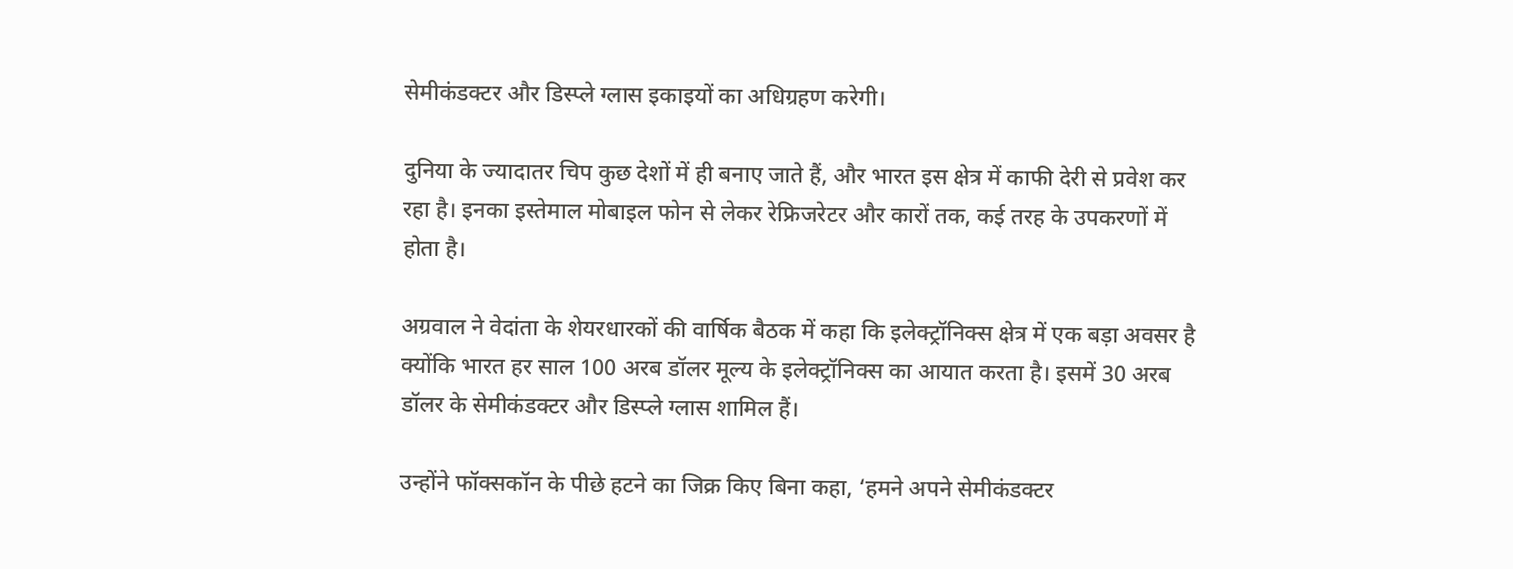सेमीकंडक्टर और डिस्प्ले ग्लास इकाइयों का अधिग्रहण करेगी।

दुनिया के ज्यादातर चिप कुछ देशों में ही बनाए जाते हैं, और भारत इस क्षेत्र में काफी देरी से प्रवेश कर रहा है। इनका इस्तेमाल मोबाइल फोन से लेकर रेफ्रिजरेटर और कारों तक, कई तरह के उपकरणों में होता है।

अग्रवाल ने वेदांता के शेयरधारकों की वार्षिक बैठक में कहा कि इलेक्ट्रॉनिक्स क्षेत्र में एक बड़ा अवसर है क्योंकि भारत हर साल 100 अरब डॉलर मूल्य के इलेक्ट्रॉनिक्स का आयात करता है। इसमें 30 अरब डॉलर के सेमीकंडक्टर और डिस्प्ले ग्लास शामिल हैं।

उन्होंने फॉक्सकॉन के पीछे हटने का जिक्र किए बिना कहा, ‘हमने अपने सेमीकंडक्टर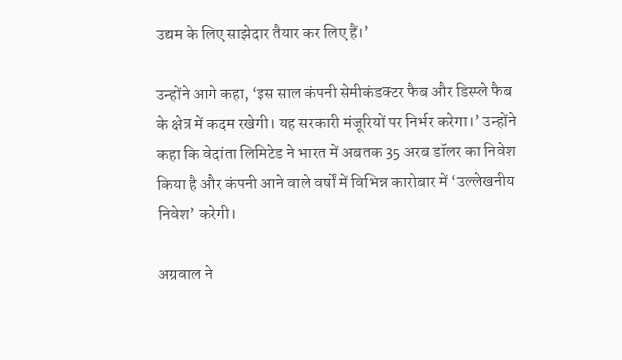उद्यम के लिए साझेदार तैयार कर लिए हैं।’

उन्होंने आगे कहा, ‘इस साल कंपनी सेमीकंडक्टर फैब और डिस्प्ले फैब के क्षेत्र में कदम रखेगी। यह सरकारी मंजूरियों पर निर्भर करेगा।’ उन्होंने कहा कि वेदांता लिमिटेड ने भारत में अबतक 35 अरब डॉलर का निवेश किया है और कंपनी आने वाले वर्षों में विभिन्न कारोबार में ‘उल्लेखनीय निवेश’ करेगी।

अग्रवाल ने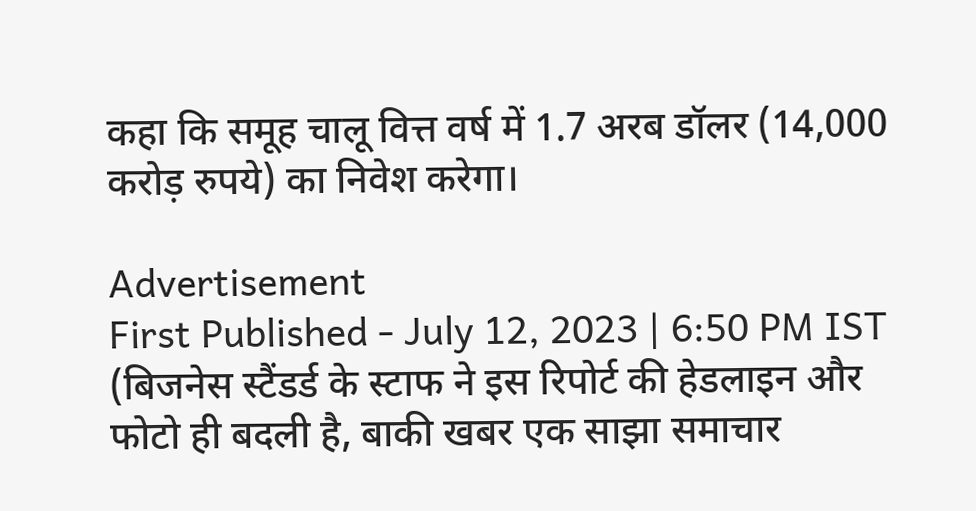कहा कि समूह चालू वित्त वर्ष में 1.7 अरब डॉलर (14,000 करोड़ रुपये) का निवेश करेगा।

Advertisement
First Published - July 12, 2023 | 6:50 PM IST (बिजनेस स्टैंडर्ड के स्टाफ ने इस रिपोर्ट की हेडलाइन और फोटो ही बदली है, बाकी खबर एक साझा समाचार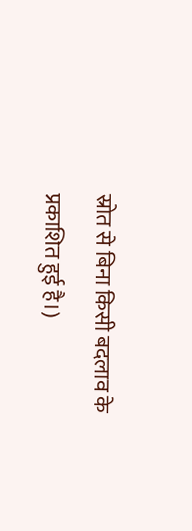स्रोत से बिना किसी बदलाव के प्रकाशित हुई है।)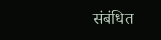संबंधित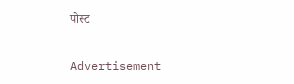पोस्ट

Advertisement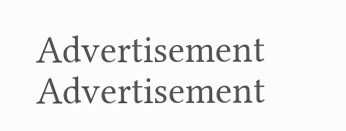Advertisement
Advertisement